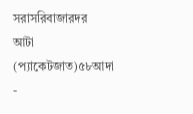সরাসরিবাজারদর
আটা (প্যাকেটজাত)৫৮আদা -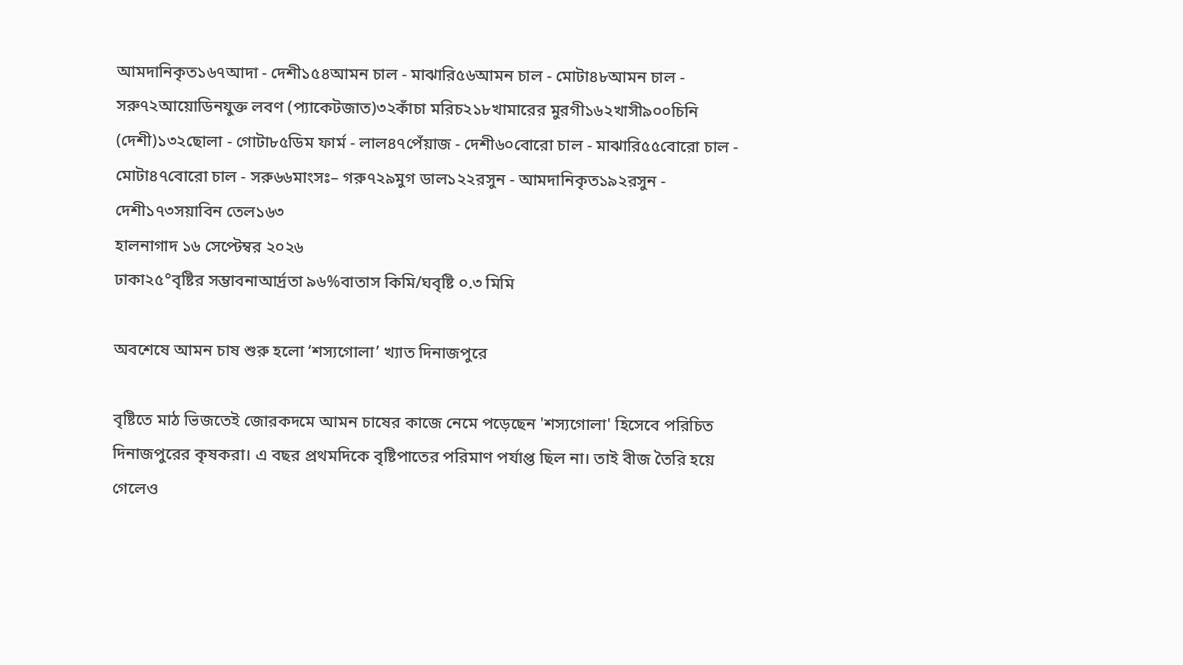আমদানিকৃত১৬৭আদা - দেশী১৫৪আমন চাল - মাঝারি৫৬আমন চাল - মোটা৪৮আমন চাল - সরু৭২আয়োডিনযুক্ত লবণ (প্যাকেটজাত)৩২কাঁচা মরিচ২১৮খামারের মুরগী১৬২খাসী৯০০চিনি (দেশী)১৩২ছোলা - গোটা৮৫ডিম ফার্ম - লাল৪৭পেঁয়াজ - দেশী৬০বোরো চাল - মাঝারি৫৫বোরো চাল - মোটা৪৭বোরো চাল - সরু৬৬মাংসঃ– গরু৭২৯মুগ ডাল১২২রসুন - আমদানিকৃত১৯২রসুন - দেশী১৭৩সয়াবিন তেল১৬৩
হালনাগাদ ১৬ সেপ্টেম্বর ২০২৬
ঢাকা২৫°বৃষ্টির সম্ভাবনাআর্দ্রতা ৯৬%বাতাস কিমি/ঘবৃষ্টি ০.৩ মিমি

অবশেষে আমন চাষ শুরু হলো ‘শস্যগোলা’ খ্যাত দিনাজপুরে

বৃষ্টিতে মাঠ ভিজতেই জোরকদমে আমন চাষের কাজে নেমে পড়েছেন 'শস্যগোলা' হিসেবে পরিচিত দিনাজপুরের কৃষকরা। এ বছর প্রথমদিকে বৃষ্টিপাতের পরিমাণ পর্যাপ্ত ছিল না। তাই বীজ তৈরি হয়ে গেলেও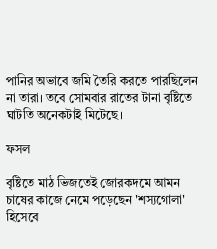পানির অভাবে জমি তৈরি করতে পারছিলেন না তারা। তবে সোমবার রাতের টানা বৃষ্টিতে ঘাটতি অনেকটাই মিটেছে।

ফসল

বৃষ্টিতে মাঠ ভিজতেই জোরকদমে আমন চাষের কাজে নেমে পড়েছেন 'শস্যগোলা' হিসেবে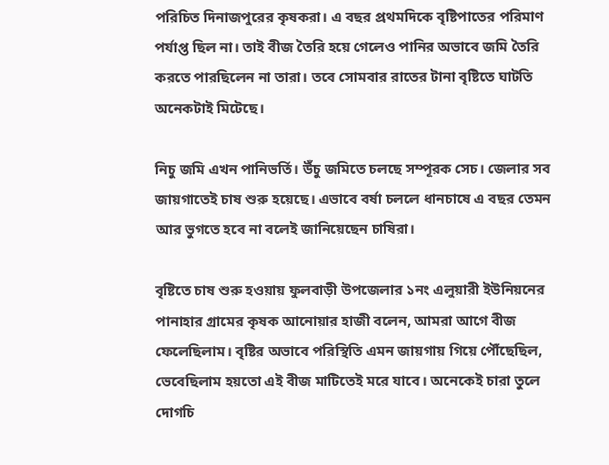পরিচিত দিনাজপুরের কৃষকরা। এ বছর প্রথমদিকে বৃষ্টিপাতের পরিমাণ পর্যাপ্ত ছিল না। তাই বীজ তৈরি হয়ে গেলেও পানির অভাবে জমি তৈরি করতে পারছিলেন না তারা। তবে সোমবার রাতের টানা বৃষ্টিতে ঘাটতি অনেকটাই মিটেছে।

নিচু জমি এখন পানিভর্তি। উঁচু জমিতে চলছে সম্পূরক সেচ। জেলার সব জায়গাতেই চাষ শুরু হয়েছে। এভাবে বর্ষা চললে ধানচাষে এ বছর তেমন আর ভুগতে হবে না বলেই জানিয়েছেন চাষিরা।

বৃষ্টিতে চাষ শুরু হওয়ায় ফুলবাড়ী উপজেলার ১নং এলুয়ারী ইউনিয়নের পানাহার গ্রামের কৃষক আনোয়ার হাজী বলেন, আমরা আগে বীজ ফেলেছিলাম। বৃষ্টির অভাবে পরিস্থিতি এমন জায়গায় গিয়ে পৌঁছেছিল, ভেবেছিলাম হয়তো এই বীজ মাটিতেই মরে যাবে। অনেকেই চারা তুলে দোগচি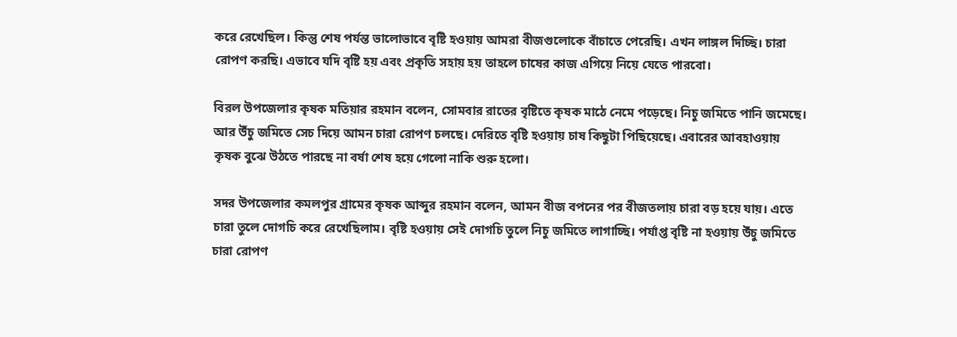করে রেখেছিল। কিন্তু শেষ পর্যন্ত ভালোভাবে বৃষ্টি হওয়ায় আমরা বীজগুলোকে বাঁচাতে পেরেছি। এখন লাঙ্গল দিচ্ছি। চারা রোপণ করছি। এভাবে যদি বৃষ্টি হয় এবং প্রকৃতি সহায় হয় তাহলে চাষের কাজ এগিয়ে নিয়ে যেতে পারবো।

বিরল উপজেলার কৃষক মতিয়ার রহমান বলেন, সোমবার রাতের বৃষ্টিতে কৃষক মাঠে নেমে পড়েছে। নিচু জমিতে পানি জমেছে। আর উঁচু জমিতে সেচ দিয়ে আমন চারা রোপণ চলছে। দেরিতে বৃষ্টি হওয়ায় চাষ কিছুটা পিছিয়েছে। এবারের আবহাওয়ায় কৃষক বুঝে উঠতে পারছে না বর্ষা শেষ হয়ে গেলো নাকি শুরু হলো।

সদর উপজেলার কমলপুর গ্রামের কৃষক আব্দুর রহমান বলেন, আমন বীজ বপনের পর বীজতলায় চারা বড় হয়ে যায়। এতে চারা তুলে দোগচি করে রেখেছিলাম। বৃষ্টি হওয়ায় সেই দোগচি তুলে নিচু জমিতে লাগাচ্ছি। পর্যাপ্ত বৃষ্টি না হওয়ায় উঁচু জমিতে চারা রোপণ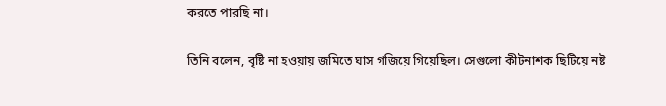করতে পারছি না।

তিনি বলেন, বৃষ্টি না হওয়ায় জমিতে ঘাস গজিয়ে গিয়েছিল। সেগুলো কীটনাশক ছিটিয়ে নষ্ট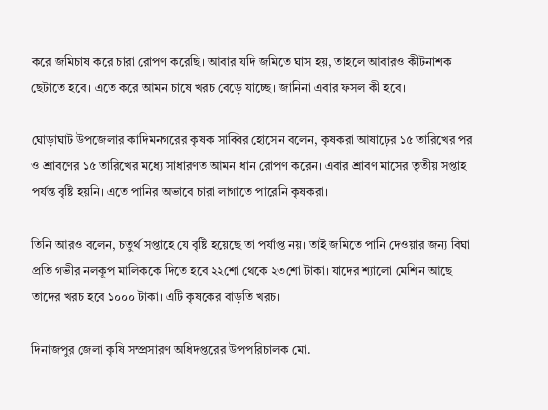করে জমিচাষ করে চারা রোপণ করেছি। আবার যদি জমিতে ঘাস হয়, তাহলে আবারও কীটনাশক ছেটাতে হবে। এতে করে আমন চাষে খরচ বেড়ে যাচ্ছে। জানিনা এবার ফসল কী হবে।

ঘোড়াঘাট উপজেলার কাদিমনগরের কৃষক সাব্বির হোসেন বলেন, কৃষকরা আষাঢ়ের ১৫ তারিখের পর ও শ্রাবণের ১৫ তারিখের মধ্যে সাধারণত আমন ধান রোপণ করেন। এবার শ্রাবণ মাসের তৃতীয় সপ্তাহ পর্যন্ত বৃষ্টি হয়নি। এতে পানির অভাবে চারা লাগাতে পারেনি কৃষকরা।

তিনি আরও বলেন, চতুর্থ সপ্তাহে যে বৃষ্টি হয়েছে তা পর্যাপ্ত নয়। তাই জমিতে পানি দেওয়ার জন্য বিঘা প্রতি গভীর নলকূপ মালিককে দিতে হবে ২২শো থেকে ২৩শো টাকা। যাদের শ্যালো মেশিন আছে তাদের খরচ হবে ১০০০ টাকা। এটি কৃষকের বাড়তি খরচ।

দিনাজপুর জেলা কৃষি সম্প্রসারণ অধিদপ্তরের উপপরিচালক মো.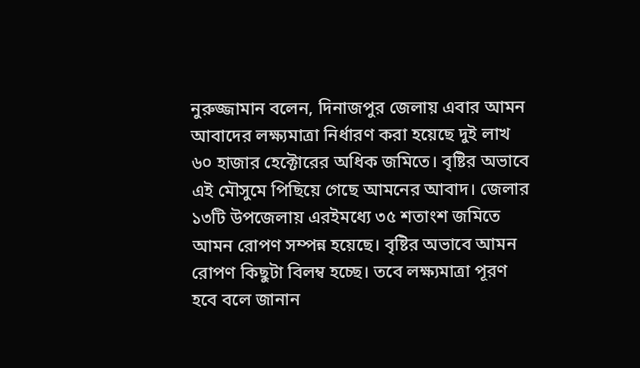নুরুজ্জামান বলেন, দিনাজপুর জেলায় এবার আমন আবাদের লক্ষ্যমাত্রা নির্ধারণ করা হয়েছে দুই লাখ ৬০ হাজার হেক্টোরের অধিক জমিতে। বৃষ্টির অভাবে এই মৌসুমে পিছিয়ে গেছে আমনের আবাদ। জেলার ১৩টি উপজেলায় এরইমধ্যে ৩৫ শতাংশ জমিতে আমন রোপণ সম্পন্ন হয়েছে। বৃষ্টির অভাবে আমন রোপণ কিছুটা বিলম্ব হচ্ছে। তবে লক্ষ্যমাত্রা পূরণ হবে বলে জানান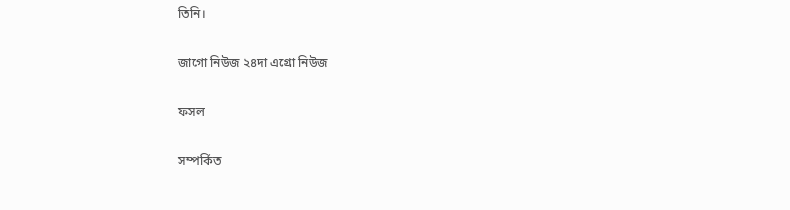তিনি।

জাগো নিউজ ২৪দা এগ্রো নিউজ

ফসল

সম্পর্কিত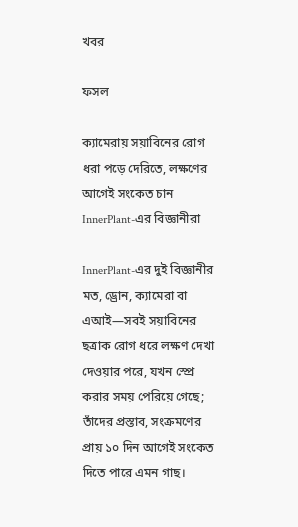খবর

ফসল

ক্যামেরায় সয়াবিনের রোগ ধরা পড়ে দেরিতে, লক্ষণের আগেই সংকেত চান InnerPlant-এর বিজ্ঞানীরা

InnerPlant-এর দুই বিজ্ঞানীর মত, ড্রোন, ক্যামেরা বা এআই—সবই সয়াবিনের ছত্রাক রোগ ধরে লক্ষণ দেখা দেওয়ার পরে, যখন স্প্রে করার সময় পেরিয়ে গেছে; তাঁদের প্রস্তাব, সংক্রমণের প্রায় ১০ দিন আগেই সংকেত দিতে পারে এমন গাছ।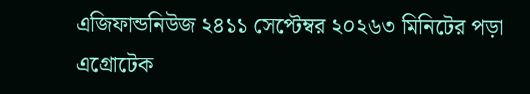এজিফান্ডনিউজ ২৪১১ সেপ্টেম্বর ২০২৬৩ মিনিটের পড়া
এগ্রোটেক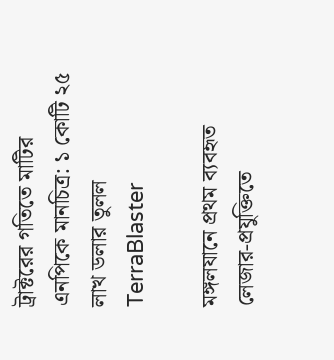ট্রাক্টরের গতিতে মাটির এনপিকে মানচিত্র: ১ কোটি ২৫ লাখ ডলার তুলল TerraBlaster

মঙ্গলযানে প্রথম ব্যবহৃত লেজার-প্রযুক্তিতে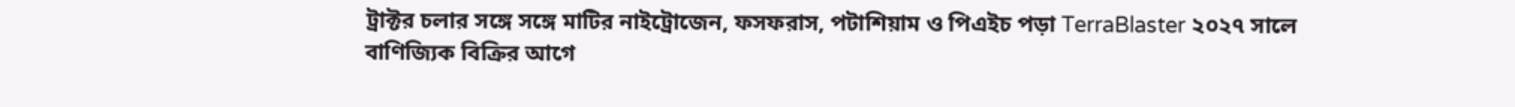ট্রাক্টর চলার সঙ্গে সঙ্গে মাটির নাইট্রোজেন, ফসফরাস, পটাশিয়াম ও পিএইচ পড়া TerraBlaster ২০২৭ সালে বাণিজ্যিক বিক্রির আগে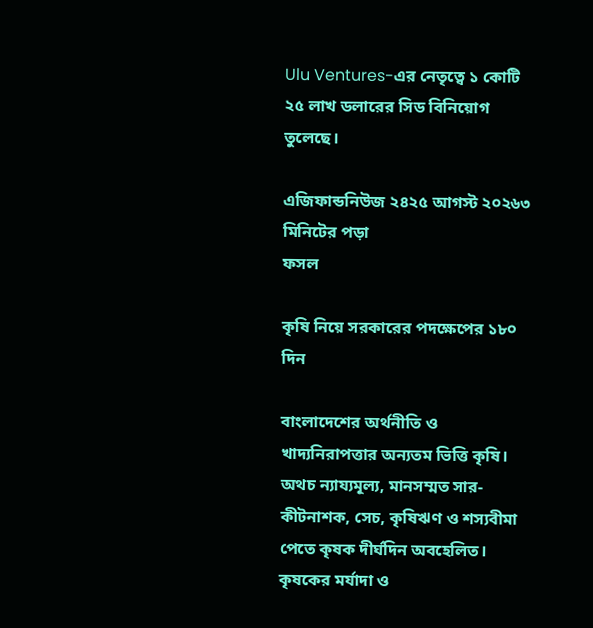Ulu Ventures-এর নেতৃত্বে ১ কোটি ২৫ লাখ ডলারের সিড বিনিয়োগ তুলেছে।

এজিফান্ডনিউজ ২৪২৫ আগস্ট ২০২৬৩ মিনিটের পড়া
ফসল

কৃষি নিয়ে সরকারের পদক্ষেপের ১৮০ দিন

বাংলাদেশের অর্থনীতি ও খাদ্যনিরাপত্তার অন্যতম ভিত্তি কৃষি। অথচ ন্যায্যমূল্য, মানসম্মত সার-কীটনাশক, সেচ, কৃষিঋণ ও শস্যবীমা পেতে কৃষক দীর্ঘদিন অবহেলিত। কৃষকের মর্যাদা ও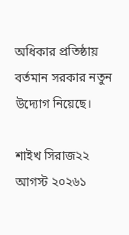অধিকার প্রতিষ্ঠায় বর্তমান সরকার নতুন উদ্যোগ নিয়েছে।

শাইখ সিরাজ২২ আগস্ট ২০২৬১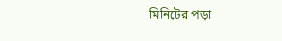মিনিটের পড়া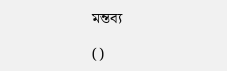মন্তব্য

()